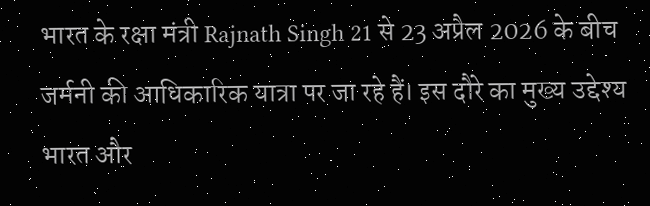भारत के रक्षा मंत्री Rajnath Singh 21 से 23 अप्रैल 2026 के बीच जर्मनी की आधिकारिक यात्रा पर जा रहे हैं। इस दौरे का मुख्य उद्देश्य भारत और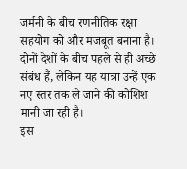जर्मनी के बीच रणनीतिक रक्षा सहयोग को और मजबूत बनाना है। दोनों देशों के बीच पहले से ही अच्छे संबंध हैं, लेकिन यह यात्रा उन्हें एक नए स्तर तक ले जाने की कोशिश मानी जा रही है।
इस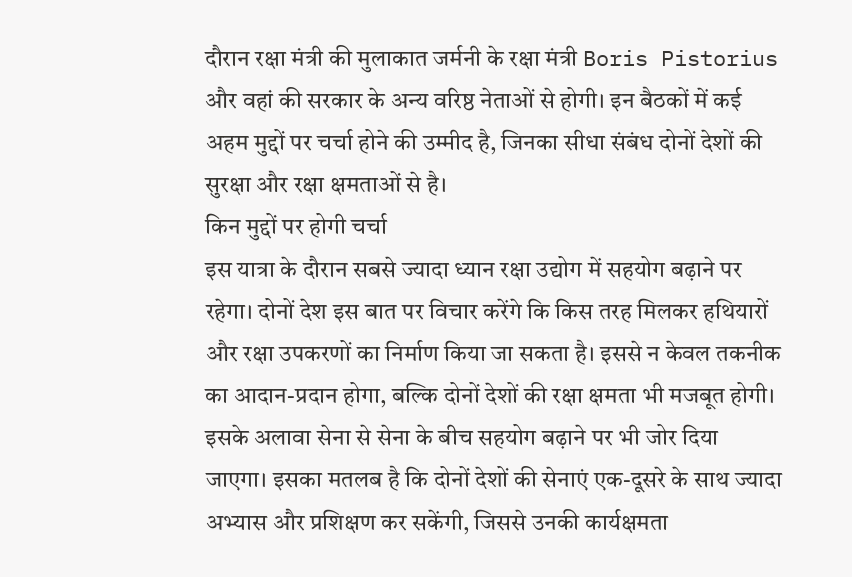दौरान रक्षा मंत्री की मुलाकात जर्मनी के रक्षा मंत्री Boris Pistorius और वहां की सरकार के अन्य वरिष्ठ नेताओं से होगी। इन बैठकों में कई अहम मुद्दों पर चर्चा होने की उम्मीद है, जिनका सीधा संबंध दोनों देशों की सुरक्षा और रक्षा क्षमताओं से है।
किन मुद्दों पर होगी चर्चा
इस यात्रा के दौरान सबसे ज्यादा ध्यान रक्षा उद्योग में सहयोग बढ़ाने पर रहेगा। दोनों देश इस बात पर विचार करेंगे कि किस तरह मिलकर हथियारों और रक्षा उपकरणों का निर्माण किया जा सकता है। इससे न केवल तकनीक का आदान-प्रदान होगा, बल्कि दोनों देशों की रक्षा क्षमता भी मजबूत होगी।
इसके अलावा सेना से सेना के बीच सहयोग बढ़ाने पर भी जोर दिया जाएगा। इसका मतलब है कि दोनों देशों की सेनाएं एक-दूसरे के साथ ज्यादा अभ्यास और प्रशिक्षण कर सकेंगी, जिससे उनकी कार्यक्षमता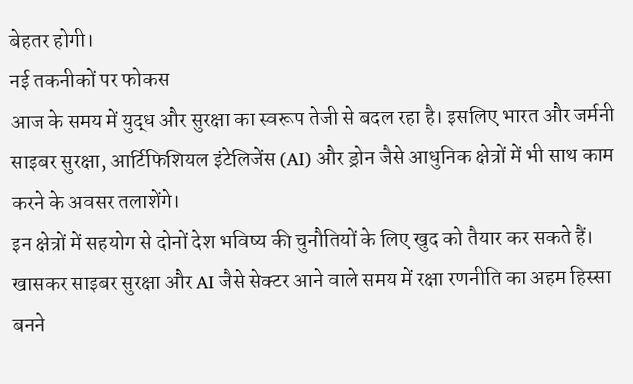बेहतर होगी।
नई तकनीकों पर फोकस
आज के समय में युद्ध और सुरक्षा का स्वरूप तेजी से बदल रहा है। इसलिए भारत और जर्मनी साइबर सुरक्षा, आर्टिफिशियल इंटेलिजेंस (AI) और ड्रोन जैसे आधुनिक क्षेत्रों में भी साथ काम करने के अवसर तलाशेंगे।
इन क्षेत्रों में सहयोग से दोनों देश भविष्य की चुनौतियों के लिए खुद को तैयार कर सकते हैं। खासकर साइबर सुरक्षा और AI जैसे सेक्टर आने वाले समय में रक्षा रणनीति का अहम हिस्सा बनने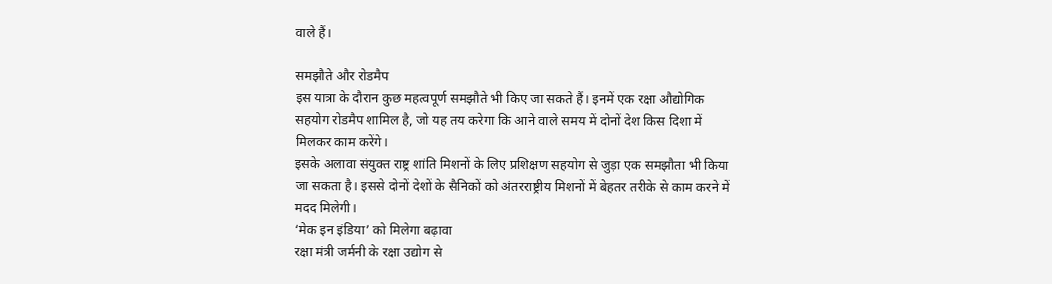वाले हैं।

समझौते और रोडमैप
इस यात्रा के दौरान कुछ महत्वपूर्ण समझौते भी किए जा सकते हैं। इनमें एक रक्षा औद्योगिक सहयोग रोडमैप शामिल है, जो यह तय करेगा कि आने वाले समय में दोनों देश किस दिशा में मिलकर काम करेंगे।
इसके अलावा संयुक्त राष्ट्र शांति मिशनों के लिए प्रशिक्षण सहयोग से जुड़ा एक समझौता भी किया जा सकता है। इससे दोनों देशों के सैनिकों को अंतरराष्ट्रीय मिशनों में बेहतर तरीके से काम करने में मदद मिलेगी।
‘मेक इन इंडिया’ को मिलेगा बढ़ावा
रक्षा मंत्री जर्मनी के रक्षा उद्योग से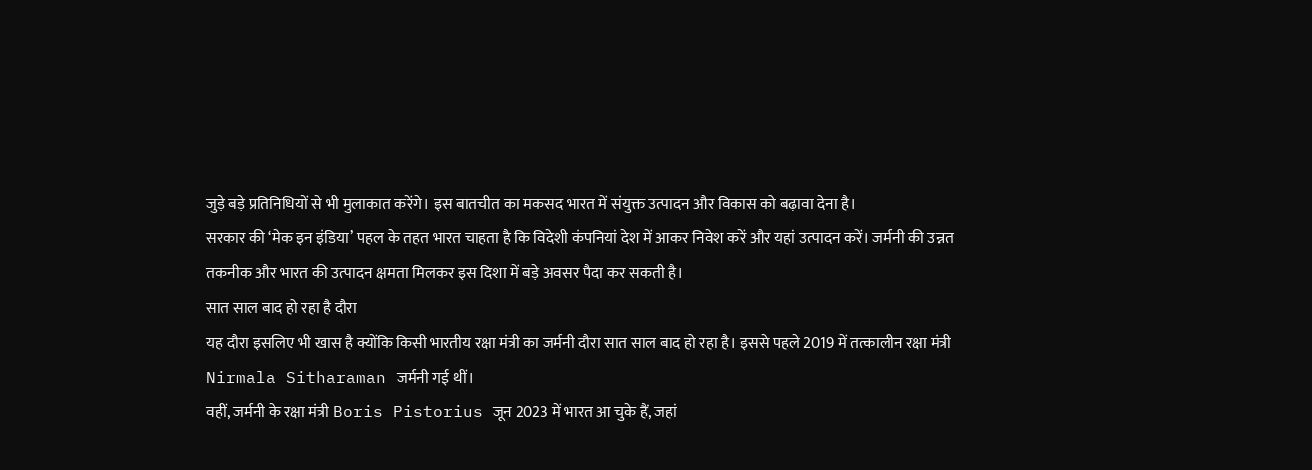जुड़े बड़े प्रतिनिधियों से भी मुलाकात करेंगे। इस बातचीत का मकसद भारत में संयुक्त उत्पादन और विकास को बढ़ावा देना है।
सरकार की ‘मेक इन इंडिया’ पहल के तहत भारत चाहता है कि विदेशी कंपनियां देश में आकर निवेश करें और यहां उत्पादन करें। जर्मनी की उन्नत तकनीक और भारत की उत्पादन क्षमता मिलकर इस दिशा में बड़े अवसर पैदा कर सकती है।
सात साल बाद हो रहा है दौरा
यह दौरा इसलिए भी खास है क्योंकि किसी भारतीय रक्षा मंत्री का जर्मनी दौरा सात साल बाद हो रहा है। इससे पहले 2019 में तत्कालीन रक्षा मंत्री Nirmala Sitharaman जर्मनी गई थीं।
वहीं, जर्मनी के रक्षा मंत्री Boris Pistorius जून 2023 में भारत आ चुके हैं, जहां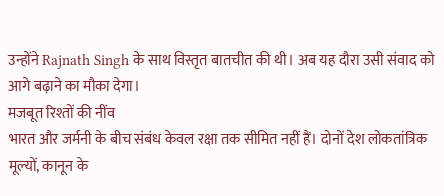उन्होंने Rajnath Singh के साथ विस्तृत बातचीत की थी। अब यह दौरा उसी संवाद को आगे बढ़ाने का मौका देगा।
मजबूत रिश्तों की नींव
भारत और जर्मनी के बीच संबंध केवल रक्षा तक सीमित नहीं हैं। दोनों देश लोकतांत्रिक मूल्यों, कानून के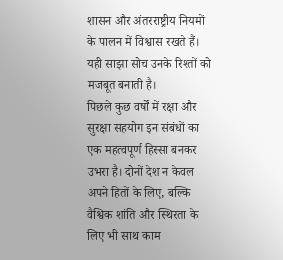शासन और अंतरराष्ट्रीय नियमों के पालन में विश्वास रखते हैं। यही साझा सोच उनके रिश्तों को मजबूत बनाती है।
पिछले कुछ वर्षों में रक्षा और सुरक्षा सहयोग इन संबंधों का एक महत्वपूर्ण हिस्सा बनकर उभरा है। दोनों देश न केवल अपने हितों के लिए, बल्कि वैश्विक शांति और स्थिरता के लिए भी साथ काम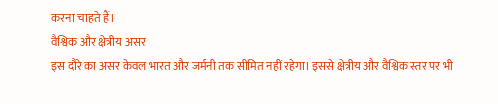करना चाहते हैं।
वैश्विक और क्षेत्रीय असर
इस दौरे का असर केवल भारत और जर्मनी तक सीमित नहीं रहेगा। इससे क्षेत्रीय और वैश्विक स्तर पर भी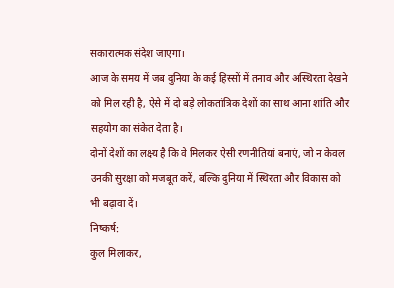सकारात्मक संदेश जाएगा।
आज के समय में जब दुनिया के कई हिस्सों में तनाव और अस्थिरता देखने को मिल रही है, ऐसे में दो बड़े लोकतांत्रिक देशों का साथ आना शांति और सहयोग का संकेत देता है।
दोनों देशों का लक्ष्य है कि वे मिलकर ऐसी रणनीतियां बनाएं, जो न केवल उनकी सुरक्षा को मजबूत करें, बल्कि दुनिया में स्थिरता और विकास को भी बढ़ावा दें।
निष्कर्ष:
कुल मिलाकर,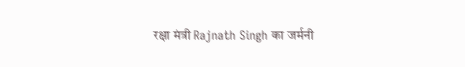रक्षा मंत्री Rajnath Singh का जर्मनी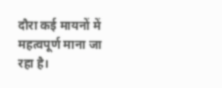दौरा कई मायनों में महत्वपूर्ण माना जा रहा है।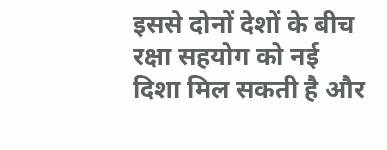इससे दोनों देशों के बीच रक्षा सहयोग को नई दिशा मिल सकती है और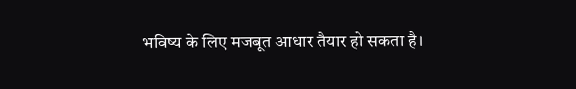भविष्य के लिए मजबूत आधार तैयार हो सकता है।